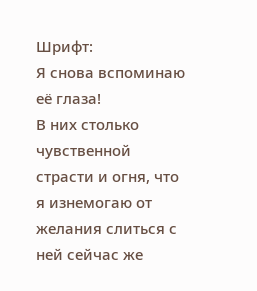Шрифт:
Я снова вспоминаю её глаза!
В них столько чувственной страсти и огня, что я изнемогаю от желания слиться с ней сейчас же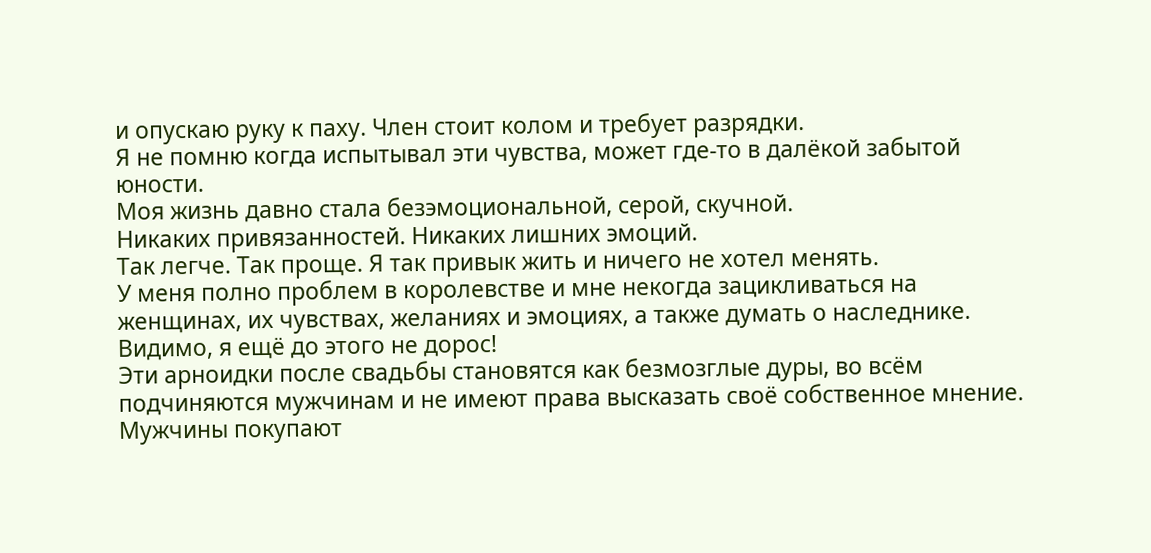и опускаю руку к паху. Член стоит колом и требует разрядки.
Я не помню когда испытывал эти чувства, может где-то в далёкой забытой юности.
Моя жизнь давно стала безэмоциональной, серой, скучной.
Никаких привязанностей. Никаких лишних эмоций.
Так легче. Так проще. Я так привык жить и ничего не хотел менять.
У меня полно проблем в королевстве и мне некогда зацикливаться на женщинах, их чувствах, желаниях и эмоциях, а также думать о наследнике.
Видимо, я ещё до этого не дорос!
Эти арноидки после свадьбы становятся как безмозглые дуры, во всём подчиняются мужчинам и не имеют права высказать своё собственное мнение.
Мужчины покупают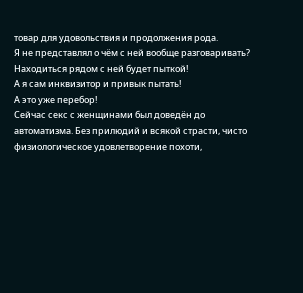товар для удовольствия и продолжения рода.
Я не представлял о чём с ней вообще разговаривать? Находиться рядом с ней будет пыткой!
А я сам инквизитор и привык пытать!
А это уже перебор!
Сейчас секс с женщинами был доведён до автоматизма. Без прилюдий и всякой страсти, чисто физиологическое удовлетворение похоти,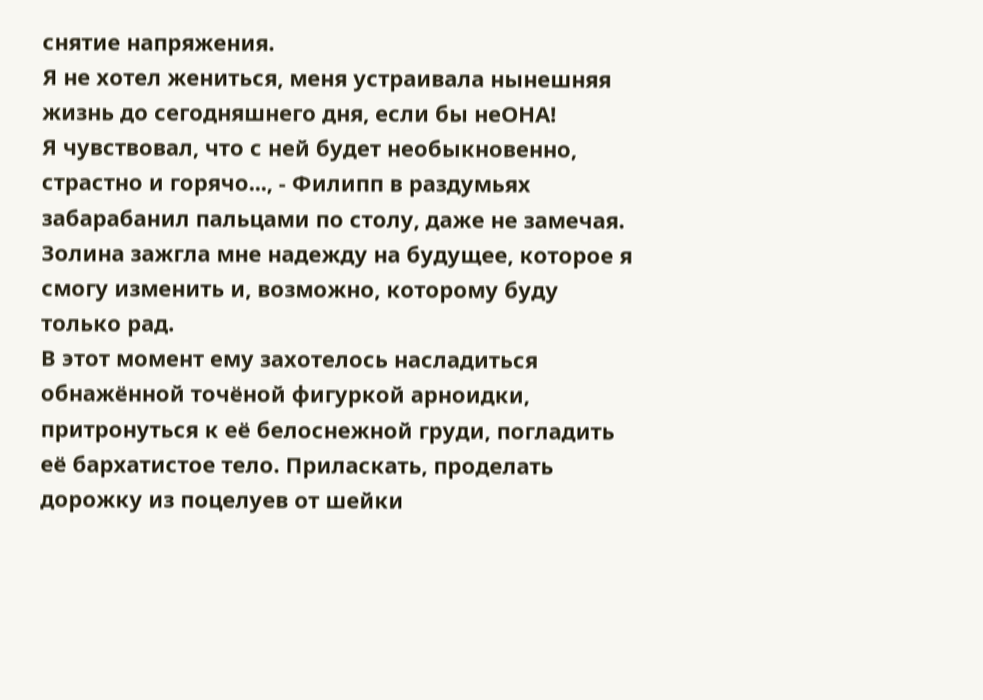снятие напряжения.
Я не хотел жениться, меня устраивала нынешняя жизнь до сегодняшнего дня, если бы неОНА!
Я чувствовал, что с ней будет необыкновенно, страстно и горячо..., - Филипп в раздумьях забарабанил пальцами по столу, даже не замечая.
Золина зажгла мне надежду на будущее, которое я смогу изменить и, возможно, которому буду только рад.
В этот момент ему захотелось насладиться обнажённой точёной фигуркой арноидки, притронуться к её белоснежной груди, погладить её бархатистое тело. Приласкать, проделать дорожку из поцелуев от шейки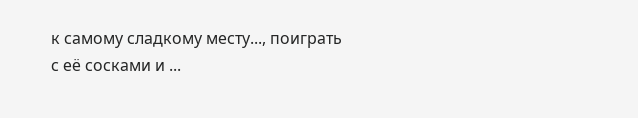к самому сладкому месту..., поиграть с её сосками и ...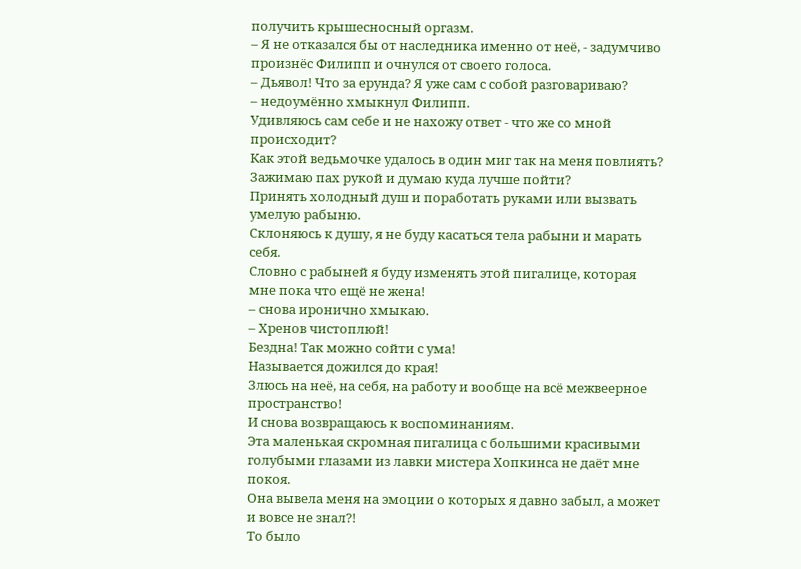получить крышесносный оргазм.
– Я не отказался бы от наследника именно от неё, - задумчиво произнёс Филипп и очнулся от своего голоса.
– Дьявол! Что за ерунда? Я уже сам с собой разговариваю?
– недоумённо хмыкнул Филипп.
Удивляюсь сам себе и не нахожу ответ - что же со мной происходит?
Как этой ведьмочке удалось в один миг так на меня повлиять?
Зажимаю пах рукой и думаю куда лучше пойти?
Принять холодный душ и поработать руками или вызвать умелую рабыню.
Склоняюсь к душу, я не буду касаться тела рабыни и марать себя.
Словно с рабыней я буду изменять этой пигалице, которая мне пока что ещё не жена!
– снова иронично хмыкаю.
– Хренов чистоплюй!
Бездна! Так можно сойти с ума!
Называется дожился до края!
Злюсь на неё, на себя, на работу и вообще на всё межвеерное пространство!
И снова возвращаюсь к воспоминаниям.
Эта маленькая скромная пигалица с большими красивыми голубыми глазами из лавки мистера Хопкинса не даёт мне покоя.
Она вывела меня на эмоции о которых я давно забыл, а может и вовсе не знал?!
То было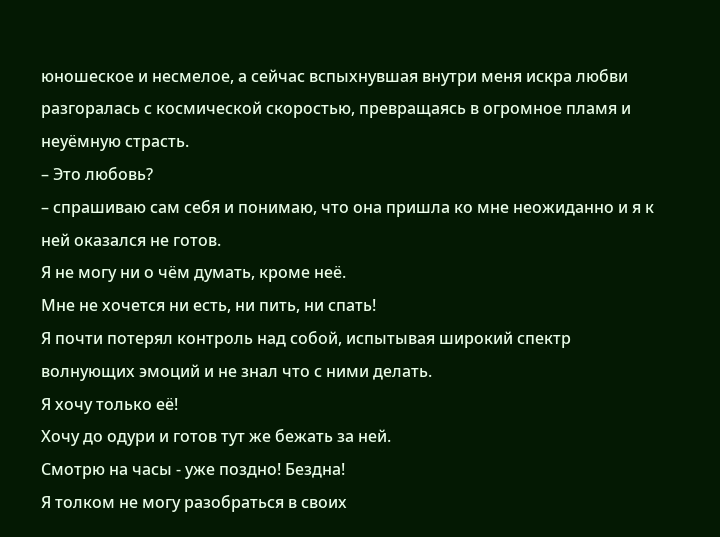юношеское и несмелое, а сейчас вспыхнувшая внутри меня искра любви разгоралась с космической скоростью, превращаясь в огромное пламя и неуёмную страсть.
– Это любовь?
– спрашиваю сам себя и понимаю, что она пришла ко мне неожиданно и я к ней оказался не готов.
Я не могу ни о чём думать, кроме неё.
Мне не хочется ни есть, ни пить, ни спать!
Я почти потерял контроль над собой, испытывая широкий спектр волнующих эмоций и не знал что с ними делать.
Я хочу только её!
Хочу до одури и готов тут же бежать за ней.
Смотрю на часы - уже поздно! Бездна!
Я толком не могу разобраться в своих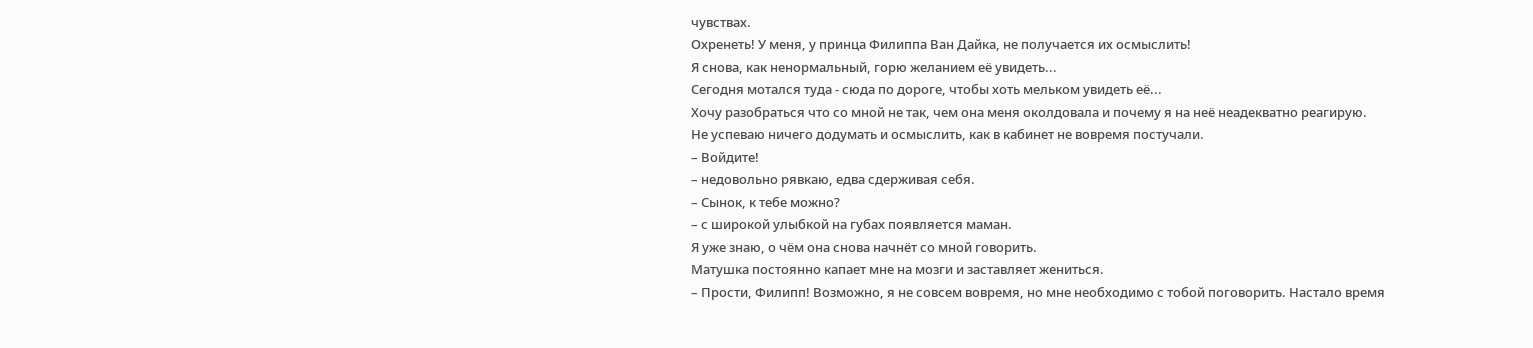чувствах.
Охренеть! У меня, у принца Филиппа Ван Дайка, не получается их осмыслить!
Я снова, как ненормальный, горю желанием её увидеть...
Сегодня мотался туда - сюда по дороге, чтобы хоть мельком увидеть её...
Хочу разобраться что со мной не так, чем она меня околдовала и почему я на неё неадекватно реагирую.
Не успеваю ничего додумать и осмыслить, как в кабинет не вовремя постучали.
– Войдите!
– недовольно рявкаю, едва сдерживая себя.
– Сынок, к тебе можно?
– с широкой улыбкой на губах появляется маман.
Я уже знаю, о чём она снова начнёт со мной говорить.
Матушка постоянно капает мне на мозги и заставляет жениться.
– Прости, Филипп! Возможно, я не совсем вовремя, но мне необходимо с тобой поговорить. Настало время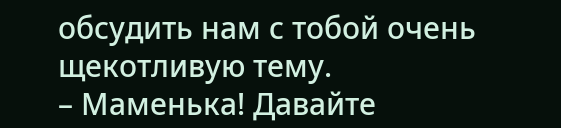обсудить нам с тобой очень щекотливую тему.
– Маменька! Давайте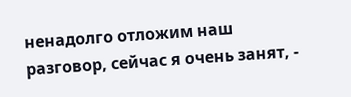ненадолго отложим наш разговор, сейчас я очень занят, -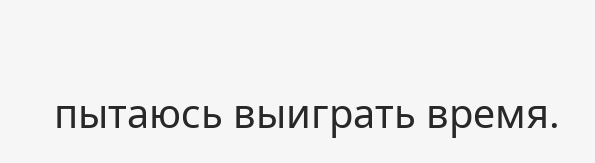пытаюсь выиграть время.